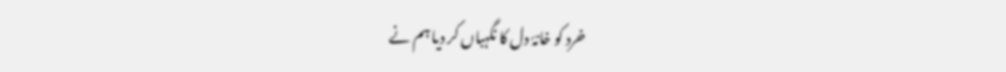خرد کو خانۂ دل کا نگہباں کر دیا ہم نے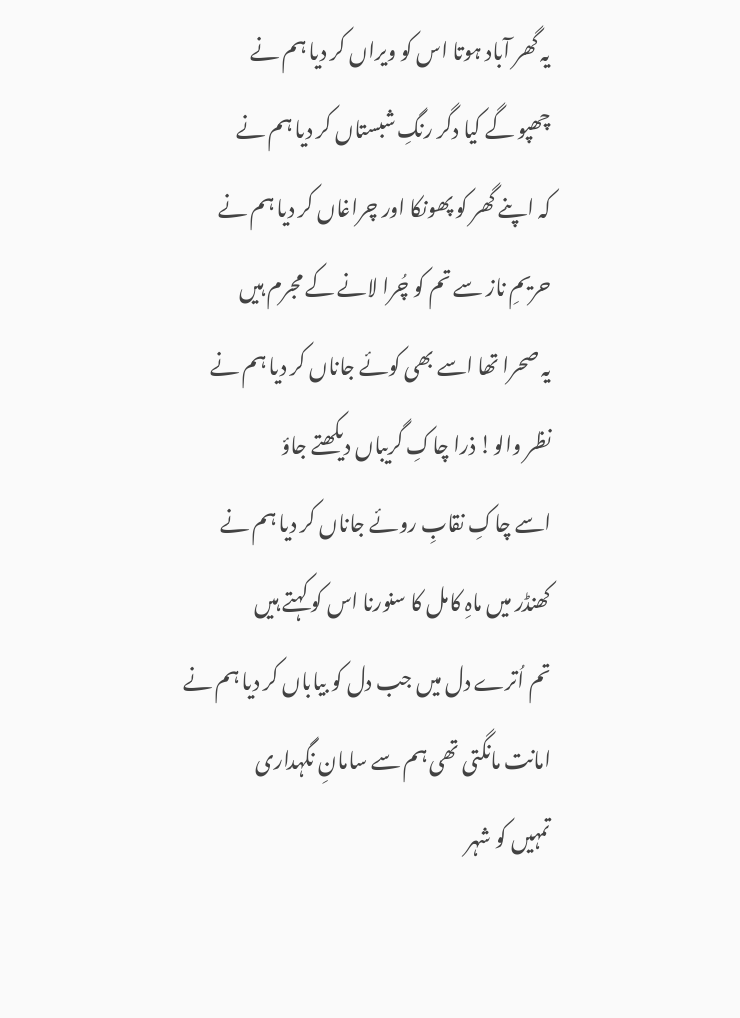یہ گھر آباد ہوتا اس کو ویراں کر دیا ہم نے
چھپو گے کیا دگر رنگِ شبستاں کر دیا ہم نے
کہ اپنے گھر کو پھونکا اور چراغاں کر دیا ہم نے
حریمِ ناز سے تم کو چُرا لانے کے مجرم ہیں
یہ صحرا تھا اسے بھی کوئے جاناں کر دیا ہم نے
نظر والو! ذرا چاکِ گریباں دیکھتے جاؤ
اسے چاکِ نقابِ روئے جاناں کر دیا ہم نے
کھنڈر میں ماہِ کامل کا سنورنا اس کو کہتے ہیں
تم اُترے دل میں جب دل کو بیاباں کر دیا ہم نے
امانت مانگتی تھی ہم سے سامانِ نگہداری
تمہیں کو شہر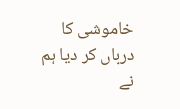خاموشی کا درباں کر دیا ہم نے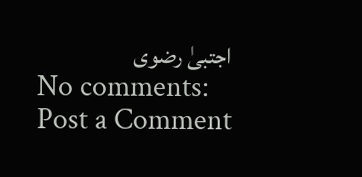اجتبیٰ رضوی
No comments:
Post a Comment